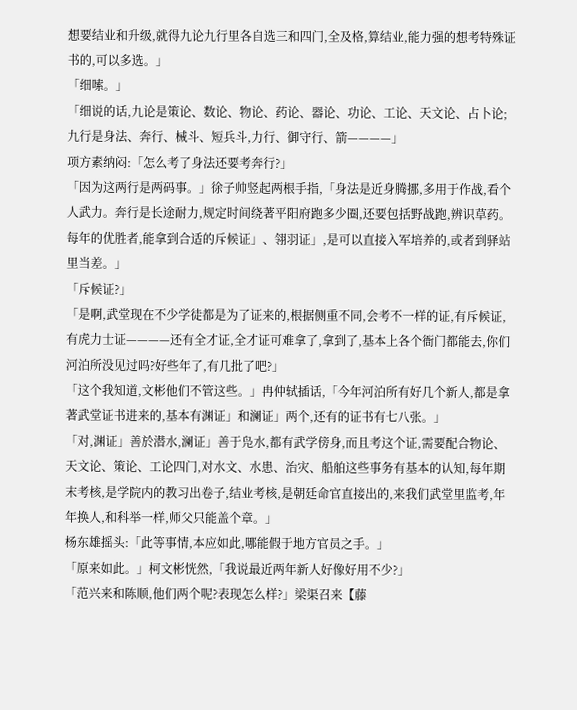想要结业和升级,就得九论九行里各自选三和四门,全及格,算结业,能力强的想考特殊证书的,可以多选。」
「细嗦。」
「细说的话,九论是策论、数论、物论、药论、器论、功论、工论、天文论、占卜论;九行是身法、奔行、械斗、短兵斗,力行、御守行、箭————」
项方素纳闷:「怎么考了身法还要考奔行?」
「因为这两行是两码事。」徐子帅竖起两根手指,「身法是近身腾挪,多用于作战,看个人武力。奔行是长途耐力,规定时间绕著平阳府跑多少圈,还要包括野战跑,辨识草药。每年的优胜者,能拿到合适的斥候证」、翎羽证」,是可以直接入军培养的,或者到驿站里当差。」
「斥候证?」
「是啊,武堂现在不少学徒都是为了证来的,根据侧重不同,会考不一样的证,有斥候证,有虎力士证————还有全才证,全才证可难拿了,拿到了,基本上各个衙门都能去,你们河泊所没见过吗?好些年了,有几批了吧?」
「这个我知道,文彬他们不管这些。」冉仲轼插话,「今年河泊所有好几个新人,都是拿著武堂证书进来的,基本有渊证」和澜证」两个,还有的证书有七八张。」
「对,渊证」善於潜水,澜证」善于凫水,都有武学傍身,而且考这个证,需要配合物论、天文论、策论、工论四门,对水文、水患、治灾、船舶这些事务有基本的认知,每年期末考核,是学院内的教习出卷子,结业考核,是朝廷命官直接出的,来我们武堂里监考,年年换人,和科举一样,师父只能盖个章。」
杨东雄摇头:「此等事情,本应如此,哪能假于地方官员之手。」
「原来如此。」柯文彬恍然,「我说最近两年新人好像好用不少?」
「范兴来和陈顺,他们两个呢?表现怎么样?」梁渠召来【藤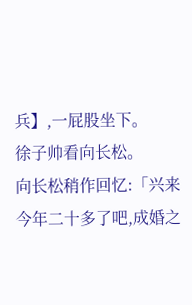兵】,一屁股坐下。
徐子帅看向长松。
向长松稍作回忆:「兴来今年二十多了吧,成婚之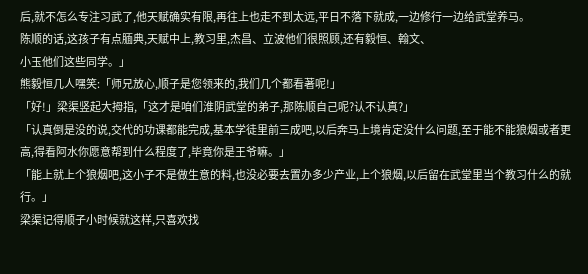后,就不怎么专注习武了,他天赋确实有限,再往上也走不到太远,平日不落下就成,一边修行一边给武堂养马。
陈顺的话,这孩子有点腼典,天赋中上,教习里,杰昌、立波他们很照顾,还有毅恒、翰文、
小玉他们这些同学。」
熊毅恒几人嘿笑:「师兄放心,顺子是您领来的,我们几个都看著呢!」
「好!」梁渠竖起大拇指,「这才是咱们淮阴武堂的弟子,那陈顺自己呢?认不认真?」
「认真倒是没的说,交代的功课都能完成,基本学徒里前三成吧,以后奔马上境肯定没什么问题,至于能不能狼烟或者更高,得看阿水你愿意帮到什么程度了,毕竟你是王爷嘛。」
「能上就上个狼烟吧,这小子不是做生意的料,也没必要去置办多少产业,上个狼烟,以后留在武堂里当个教习什么的就行。」
梁渠记得顺子小时候就这样,只喜欢找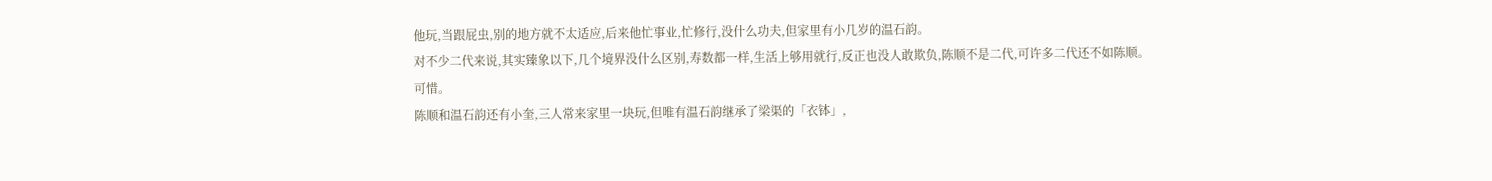他玩,当跟屁虫,别的地方就不太适应,后来他忙事业,忙修行,没什么功夫,但家里有小几岁的温石韵。
对不少二代来说,其实臻象以下,几个境界没什么区别,寿数都一样,生活上够用就行,反正也没人敢欺负,陈顺不是二代,可许多二代还不如陈顺。
可惜。
陈顺和温石韵还有小奎,三人常来家里一块玩,但唯有温石韵继承了梁渠的「衣钵」,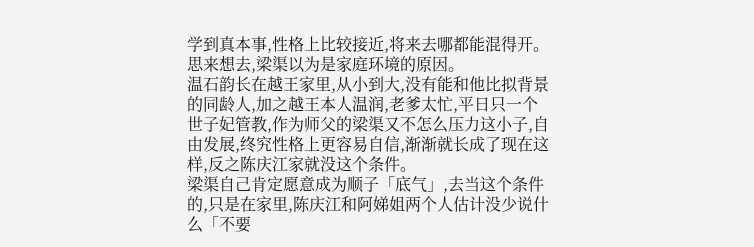学到真本事,性格上比较接近,将来去哪都能混得开。
思来想去,梁渠以为是家庭环境的原因。
温石韵长在越王家里,从小到大,没有能和他比拟背景的同龄人,加之越王本人温润,老爹太忙,平日只一个世子妃管教,作为师父的梁渠又不怎么压力这小子,自由发展,终究性格上更容易自信,渐渐就长成了现在这样,反之陈庆江家就没这个条件。
梁渠自己肯定愿意成为顺子「底气」,去当这个条件的,只是在家里,陈庆江和阿娣姐两个人估计没少说什么「不要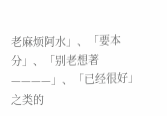老麻烦阿水」、「要本分」、「别老想著————」、「已经很好」之类的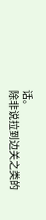话。
除非说拉到边关之类的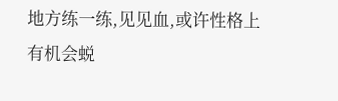地方练一练,见见血,或许性格上有机会蜕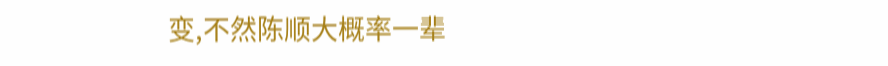变,不然陈顺大概率一辈